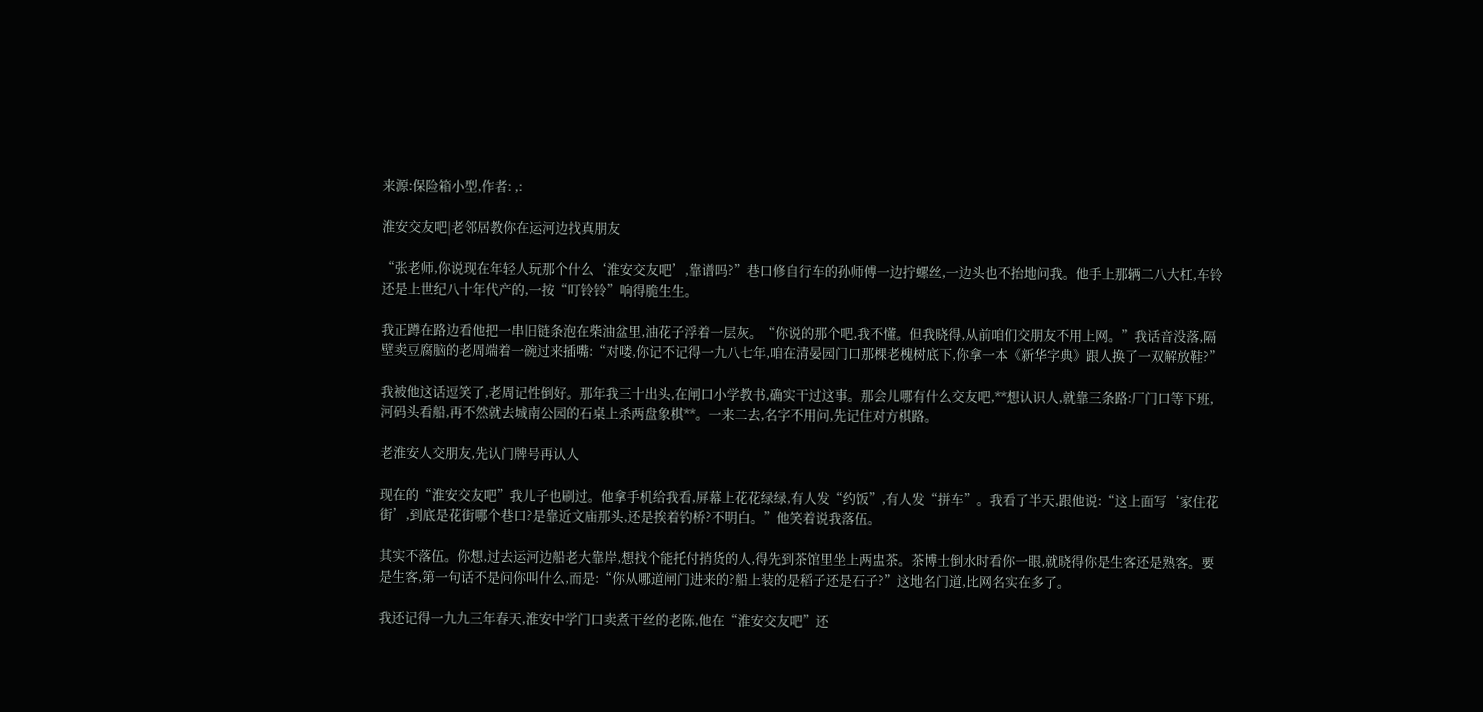来源:保险箱小型,作者: ,:

淮安交友吧|老邻居教你在运河边找真朋友

“张老师,你说现在年轻人玩那个什么‘淮安交友吧’,靠谱吗?”巷口修自行车的孙师傅一边拧螺丝,一边头也不抬地问我。他手上那辆二八大杠,车铃还是上世纪八十年代产的,一按“叮铃铃”响得脆生生。

我正蹲在路边看他把一串旧链条泡在柴油盆里,油花子浮着一层灰。“你说的那个吧,我不懂。但我晓得,从前咱们交朋友不用上网。”我话音没落,隔壁卖豆腐脑的老周端着一碗过来插嘴:“对喽,你记不记得一九八七年,咱在清晏园门口那棵老槐树底下,你拿一本《新华字典》跟人换了一双解放鞋?”

我被他这话逗笑了,老周记性倒好。那年我三十出头,在闸口小学教书,确实干过这事。那会儿哪有什么交友吧,**想认识人,就靠三条路:厂门口等下班,河码头看船,再不然就去城南公园的石桌上杀两盘象棋**。一来二去,名字不用问,先记住对方棋路。

老淮安人交朋友,先认门牌号再认人

现在的“淮安交友吧”我儿子也刷过。他拿手机给我看,屏幕上花花绿绿,有人发“约饭”,有人发“拼车”。我看了半天,跟他说:“这上面写‘家住花街’,到底是花街哪个巷口?是靠近文庙那头,还是挨着钓桥?不明白。”他笑着说我落伍。

其实不落伍。你想,过去运河边船老大靠岸,想找个能托付捎货的人,得先到茶馆里坐上两盅茶。茶博士倒水时看你一眼,就晓得你是生客还是熟客。要是生客,第一句话不是问你叫什么,而是:“你从哪道闸门进来的?船上装的是稻子还是石子?”这地名门道,比网名实在多了。

我还记得一九九三年春天,淮安中学门口卖煮干丝的老陈,他在“淮安交友吧”还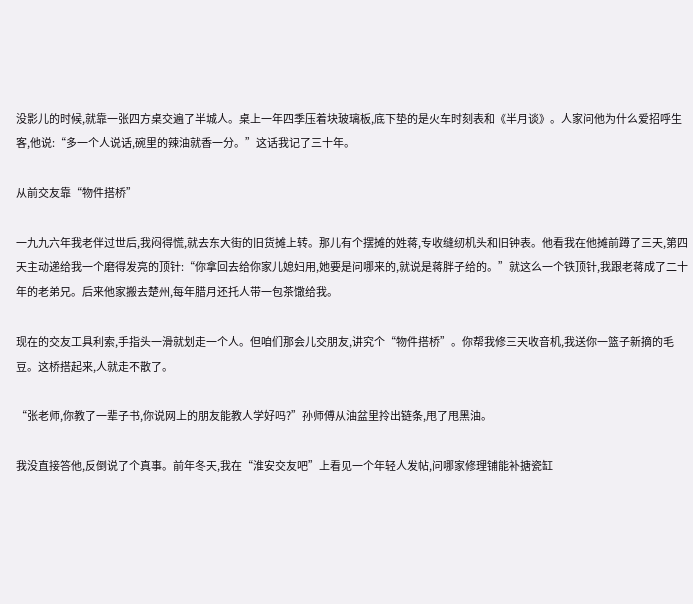没影儿的时候,就靠一张四方桌交遍了半城人。桌上一年四季压着块玻璃板,底下垫的是火车时刻表和《半月谈》。人家问他为什么爱招呼生客,他说:“多一个人说话,碗里的辣油就香一分。”这话我记了三十年。

从前交友靠“物件搭桥”

一九九六年我老伴过世后,我闷得慌,就去东大街的旧货摊上转。那儿有个摆摊的姓蒋,专收缝纫机头和旧钟表。他看我在他摊前蹲了三天,第四天主动递给我一个磨得发亮的顶针:“你拿回去给你家儿媳妇用,她要是问哪来的,就说是蒋胖子给的。”就这么一个铁顶针,我跟老蒋成了二十年的老弟兄。后来他家搬去楚州,每年腊月还托人带一包茶馓给我。

现在的交友工具利索,手指头一滑就划走一个人。但咱们那会儿交朋友,讲究个“物件搭桥”。你帮我修三天收音机,我送你一篮子新摘的毛豆。这桥搭起来,人就走不散了。

“张老师,你教了一辈子书,你说网上的朋友能教人学好吗?”孙师傅从油盆里拎出链条,甩了甩黑油。

我没直接答他,反倒说了个真事。前年冬天,我在“淮安交友吧”上看见一个年轻人发帖,问哪家修理铺能补搪瓷缸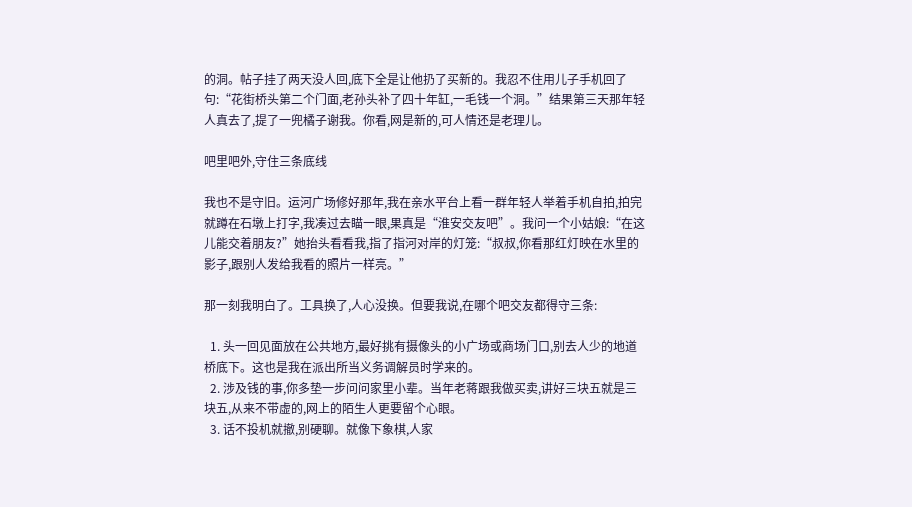的洞。帖子挂了两天没人回,底下全是让他扔了买新的。我忍不住用儿子手机回了句:“花街桥头第二个门面,老孙头补了四十年缸,一毛钱一个洞。”结果第三天那年轻人真去了,提了一兜橘子谢我。你看,网是新的,可人情还是老理儿。

吧里吧外,守住三条底线

我也不是守旧。运河广场修好那年,我在亲水平台上看一群年轻人举着手机自拍,拍完就蹲在石墩上打字,我凑过去瞄一眼,果真是“淮安交友吧”。我问一个小姑娘:“在这儿能交着朋友?”她抬头看看我,指了指河对岸的灯笼:“叔叔,你看那红灯映在水里的影子,跟别人发给我看的照片一样亮。”

那一刻我明白了。工具换了,人心没换。但要我说,在哪个吧交友都得守三条:

  1. 头一回见面放在公共地方,最好挑有摄像头的小广场或商场门口,别去人少的地道桥底下。这也是我在派出所当义务调解员时学来的。
  2. 涉及钱的事,你多垫一步问问家里小辈。当年老蒋跟我做买卖,讲好三块五就是三块五,从来不带虚的,网上的陌生人更要留个心眼。
  3. 话不投机就撤,别硬聊。就像下象棋,人家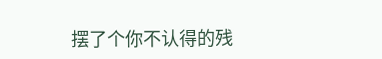摆了个你不认得的残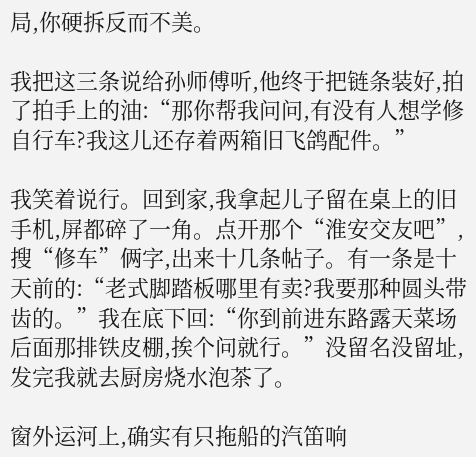局,你硬拆反而不美。

我把这三条说给孙师傅听,他终于把链条装好,拍了拍手上的油:“那你帮我问问,有没有人想学修自行车?我这儿还存着两箱旧飞鸽配件。”

我笑着说行。回到家,我拿起儿子留在桌上的旧手机,屏都碎了一角。点开那个“淮安交友吧”,搜“修车”俩字,出来十几条帖子。有一条是十天前的:“老式脚踏板哪里有卖?我要那种圆头带齿的。”我在底下回:“你到前进东路露天菜场后面那排铁皮棚,挨个问就行。”没留名没留址,发完我就去厨房烧水泡茶了。

窗外运河上,确实有只拖船的汽笛响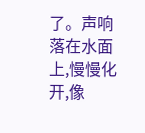了。声响落在水面上,慢慢化开,像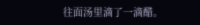往面汤里滴了一滴醋。